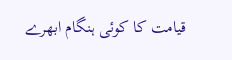قیامت کا کوئی ہنگام ابھرے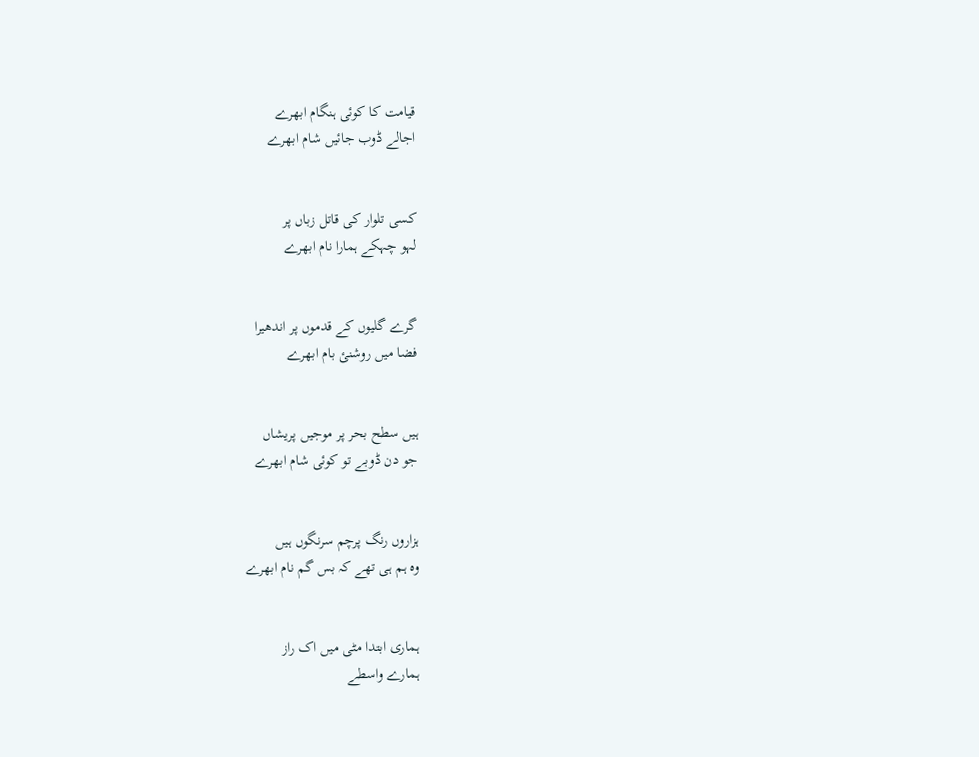قیامت کا کوئی ہنگام ابھرے
اجالے ڈوب جائیں شام ابھرے


کسی تلوار کی قاتل زباں پر
لہو چہکے ہمارا نام ابھرے


گرے گلیوں کے قدموں پر اندھیرا
فضا میں روشنئ بام ابھرے


ہیں سطح بحر پر موجیں پریشاں
جو دن ڈوبے تو کوئی شام ابھرے


ہزاروں رنگ پرچم سرنگوں ہیں
وہ ہم ہی تھے کہ بس گم نام ابھرے


ہماری ابتدا مٹی میں اک راز
ہمارے واسطے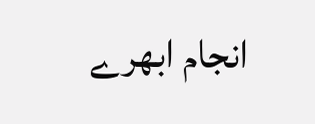انجام ابھرے